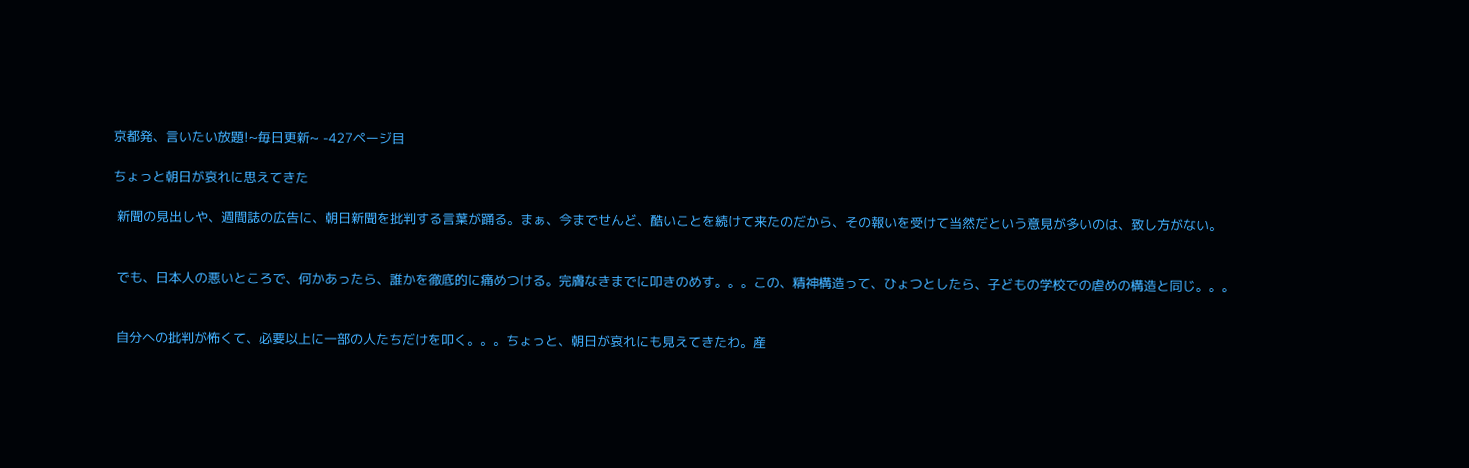京都発、言いたい放題!~毎日更新~ -427ページ目

ちょっと朝日が哀れに思えてきた

 新聞の見出しや、週間誌の広告に、朝日新聞を批判する言葉が踊る。まぁ、今までせんど、酷いことを続けて来たのだから、その報いを受けて当然だという意見が多いのは、致し方がない。


 でも、日本人の悪いところで、何かあったら、誰かを徹底的に痛めつける。完膚なきまでに叩きのめす。。。この、精神構造って、ひょつとしたら、子どもの学校での虐めの構造と同じ。。。


 自分への批判が怖くて、必要以上に一部の人たちだけを叩く。。。ちょっと、朝日が哀れにも見えてきたわ。産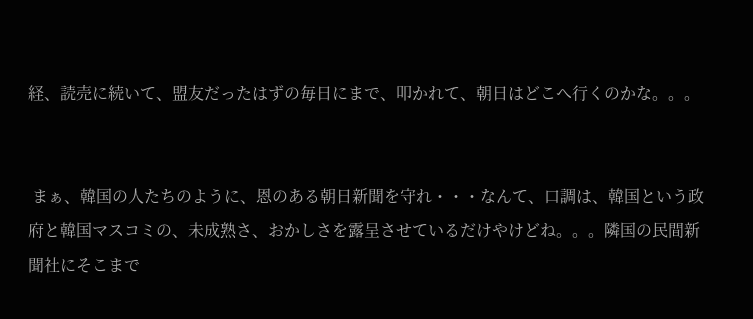経、読売に続いて、盟友だったはずの毎日にまで、叩かれて、朝日はどこへ行くのかな。。。


 まぁ、韓国の人たちのように、恩のある朝日新聞を守れ・・・なんて、口調は、韓国という政府と韓国マスコミの、未成熟さ、おかしさを露呈させているだけやけどね。。。隣国の民間新聞社にそこまで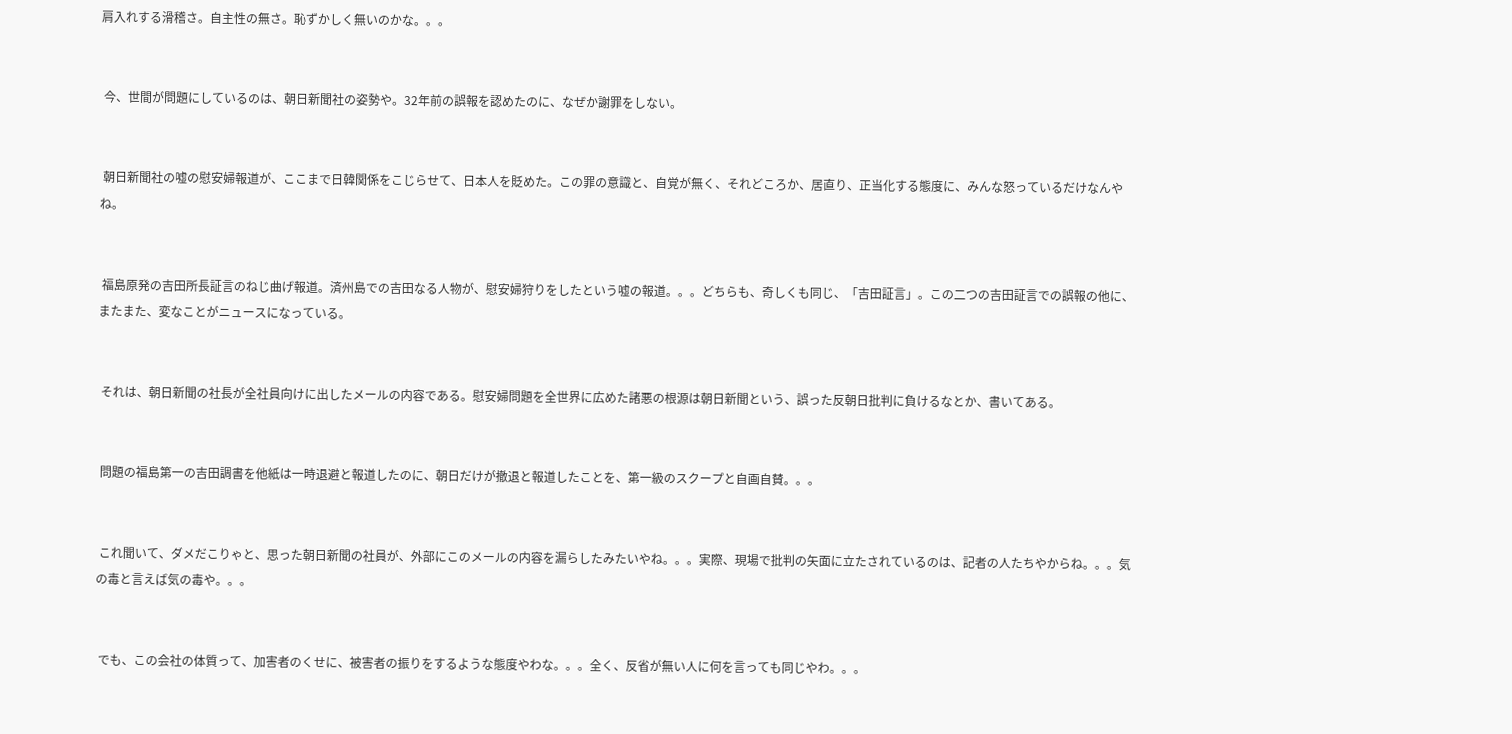肩入れする滑稽さ。自主性の無さ。恥ずかしく無いのかな。。。


 今、世間が問題にしているのは、朝日新聞社の姿勢や。32年前の誤報を認めたのに、なぜか謝罪をしない。


 朝日新聞社の嘘の慰安婦報道が、ここまで日韓関係をこじらせて、日本人を貶めた。この罪の意識と、自覚が無く、それどころか、居直り、正当化する態度に、みんな怒っているだけなんやね。


 福島原発の吉田所長証言のねじ曲げ報道。済州島での吉田なる人物が、慰安婦狩りをしたという嘘の報道。。。どちらも、奇しくも同じ、「吉田証言」。この二つの吉田証言での誤報の他に、またまた、変なことがニュースになっている。


 それは、朝日新聞の社長が全社員向けに出したメールの内容である。慰安婦問題を全世界に広めた諸悪の根源は朝日新聞という、誤った反朝日批判に負けるなとか、書いてある。


 問題の福島第一の吉田調書を他紙は一時退避と報道したのに、朝日だけが撤退と報道したことを、第一級のスクープと自画自賛。。。


 これ聞いて、ダメだこりゃと、思った朝日新聞の社員が、外部にこのメールの内容を漏らしたみたいやね。。。実際、現場で批判の矢面に立たされているのは、記者の人たちやからね。。。気の毒と言えば気の毒や。。。


 でも、この会社の体質って、加害者のくせに、被害者の振りをするような態度やわな。。。全く、反省が無い人に何を言っても同じやわ。。。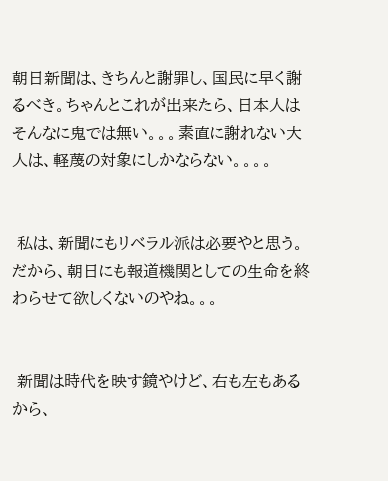朝日新聞は、きちんと謝罪し、国民に早く謝るべき。ちゃんとこれが出来たら、日本人はそんなに鬼では無い。。。素直に謝れない大人は、軽蔑の対象にしかならない。。。。


 私は、新聞にもリベラル派は必要やと思う。だから、朝日にも報道機関としての生命を終わらせて欲しくないのやね。。。


 新聞は時代を映す鏡やけど、右も左もあるから、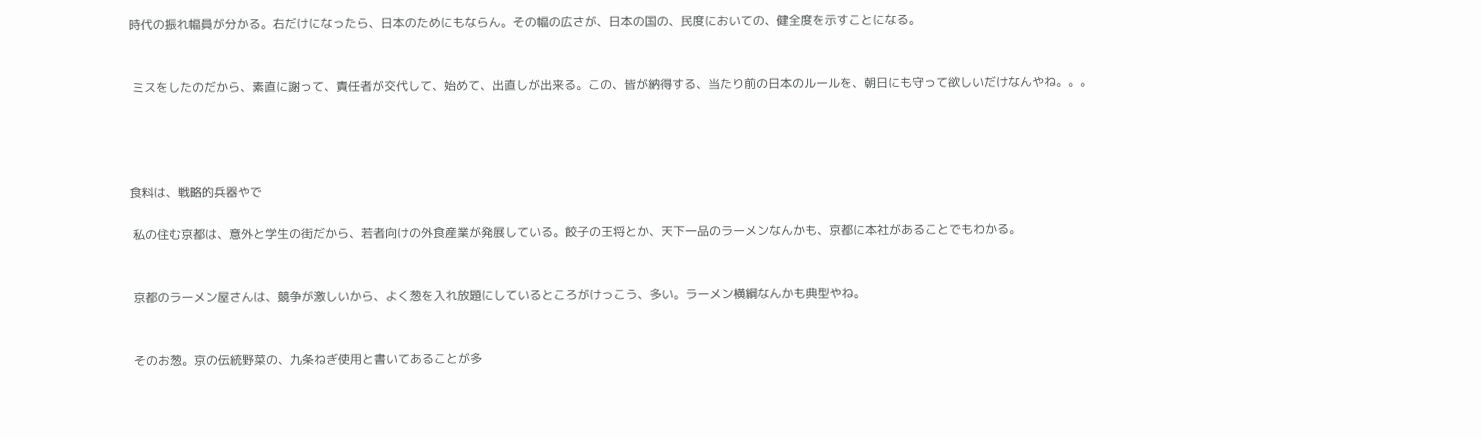時代の振れ幅員が分かる。右だけになったら、日本のためにもならん。その幅の広さが、日本の国の、民度においての、健全度を示すことになる。


 ミスをしたのだから、素直に謝って、責任者が交代して、始めて、出直しが出来る。この、皆が納得する、当たり前の日本のルールを、朝日にも守って欲しいだけなんやね。。。




食料は、戦略的兵器やで

 私の住む京都は、意外と学生の街だから、若者向けの外食産業が発展している。餃子の王将とか、天下一品のラーメンなんかも、京都に本社があることでもわかる。


 京都のラーメン屋さんは、競争が激しいから、よく葱を入れ放題にしているところがけっこう、多い。ラーメン横綱なんかも典型やね。


 そのお葱。京の伝統野菜の、九条ねぎ使用と書いてあることが多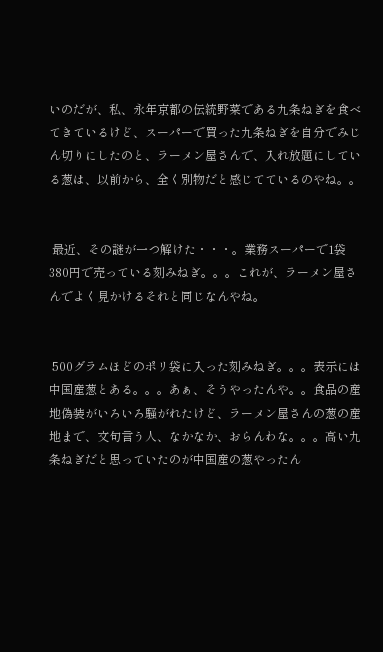いのだが、私、永年京都の伝統野菜である九条ねぎを食べてきているけど、スーパーで買った九条ねぎを自分でみじん切りにしたのと、ラーメン屋さんで、入れ放題にしている葱は、以前から、全く別物だと感じてているのやね。。


 最近、その謎が一つ解けた・・・。業務スーパーで1袋380円で売っている刻みねぎ。。。これが、ラーメン屋さんでよく見かけるそれと同じなんやね。


 500グラムほどのポリ袋に入った刻みねぎ。。。表示には中国産葱とある。。。あぁ、そうやったんや。。食品の産地偽装がいろいろ騒がれたけど、ラーメン屋さんの葱の産地まで、文句言う人、なかなか、おらんわな。。。高い九条ねぎだと思っていたのが中国産の葱やったん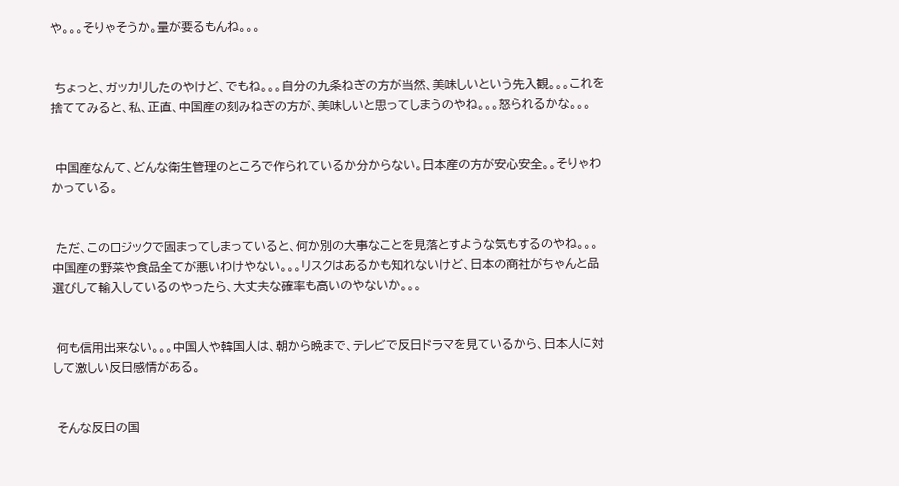や。。。そりゃそうか。量が要るもんね。。。


 ちょっと、ガッカリしたのやけど、でもね。。。自分の九条ねぎの方が当然、美味しいという先入観。。。これを捨ててみると、私、正直、中国産の刻みねぎの方が、美味しいと思ってしまうのやね。。。怒られるかな。。。


 中国産なんて、どんな衛生管理のところで作られているか分からない。日本産の方が安心安全。。そりゃわかっている。


 ただ、このロジックで固まってしまっていると、何か別の大事なことを見落とすような気もするのやね。。。中国産の野菜や食品全てが悪いわけやない。。。リスクはあるかも知れないけど、日本の商社がちゃんと品選びして輸入しているのやったら、大丈夫な確率も高いのやないか。。。


 何も信用出来ない。。。中国人や韓国人は、朝から晩まで、テレビで反日ドラマを見ているから、日本人に対して激しい反日感情がある。


 そんな反日の国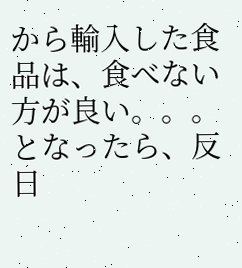から輸入した食品は、食べない方が良い。。。となったら、反日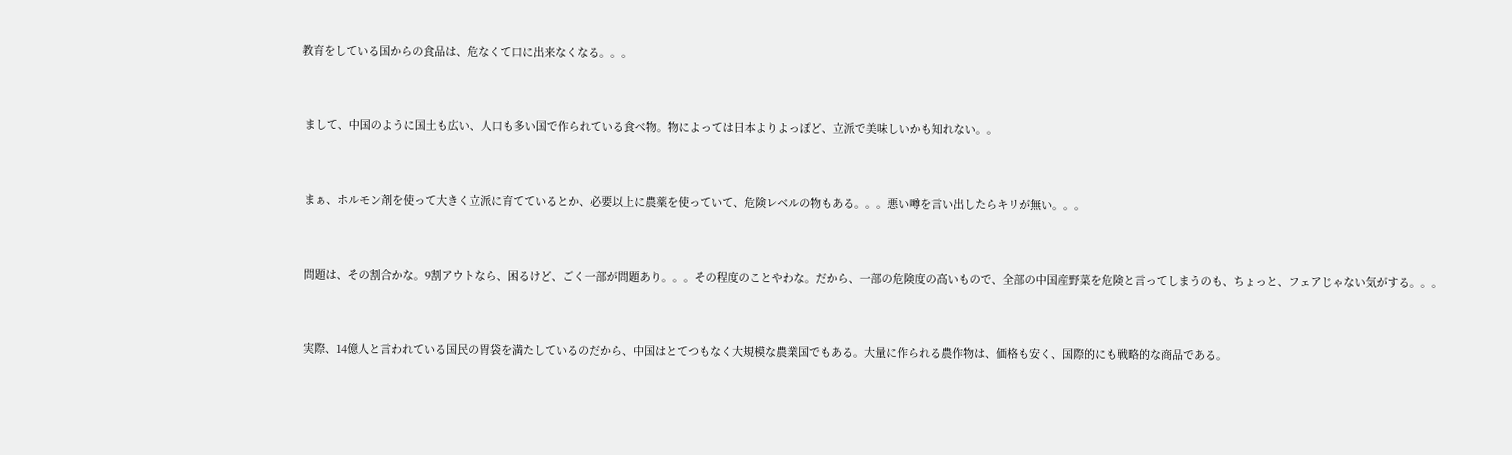教育をしている国からの食品は、危なくて口に出来なくなる。。。


 まして、中国のように国土も広い、人口も多い国で作られている食べ物。物によっては日本よりよっぽど、立派で美味しいかも知れない。。


 まぁ、ホルモン剤を使って大きく立派に育てているとか、必要以上に農薬を使っていて、危険レベルの物もある。。。悪い噂を言い出したらキリが無い。。。


 問題は、その割合かな。9割アウトなら、困るけど、ごく一部が問題あり。。。その程度のことやわな。だから、一部の危険度の高いもので、全部の中国産野菜を危険と言ってしまうのも、ちょっと、フェアじゃない気がする。。。


 実際、14億人と言われている国民の胃袋を満たしているのだから、中国はとてつもなく大規模な農業国でもある。大量に作られる農作物は、価格も安く、国際的にも戦略的な商品である。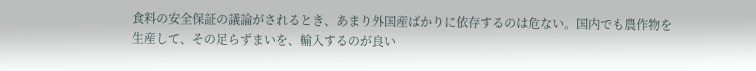食料の安全保証の議論がされるとき、あまり外国産ばかりに依存するのは危ない。国内でも農作物を生産して、その足らずまいを、輸入するのが良い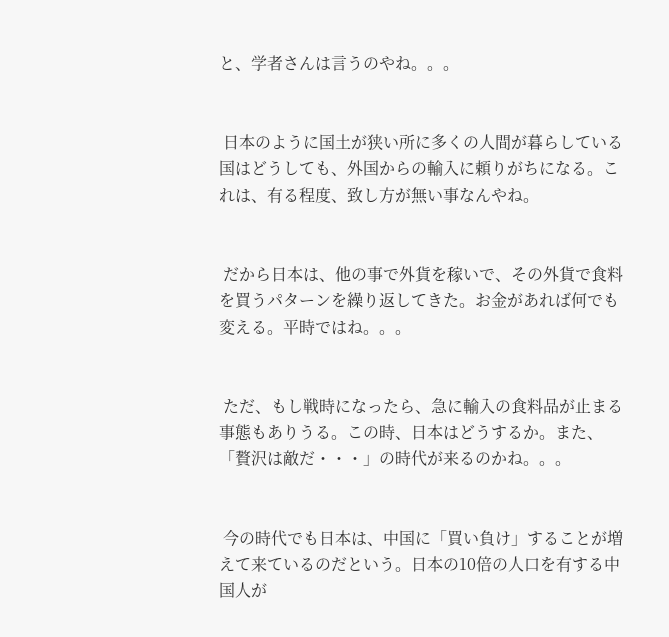と、学者さんは言うのやね。。。


 日本のように国土が狭い所に多くの人間が暮らしている国はどうしても、外国からの輸入に頼りがちになる。これは、有る程度、致し方が無い事なんやね。


 だから日本は、他の事で外貨を稼いで、その外貨で食料を買うパターンを繰り返してきた。お金があれば何でも変える。平時ではね。。。


 ただ、もし戦時になったら、急に輸入の食料品が止まる事態もありうる。この時、日本はどうするか。また、「贅沢は敵だ・・・」の時代が来るのかね。。。


 今の時代でも日本は、中国に「買い負け」することが増えて来ているのだという。日本の10倍の人口を有する中国人が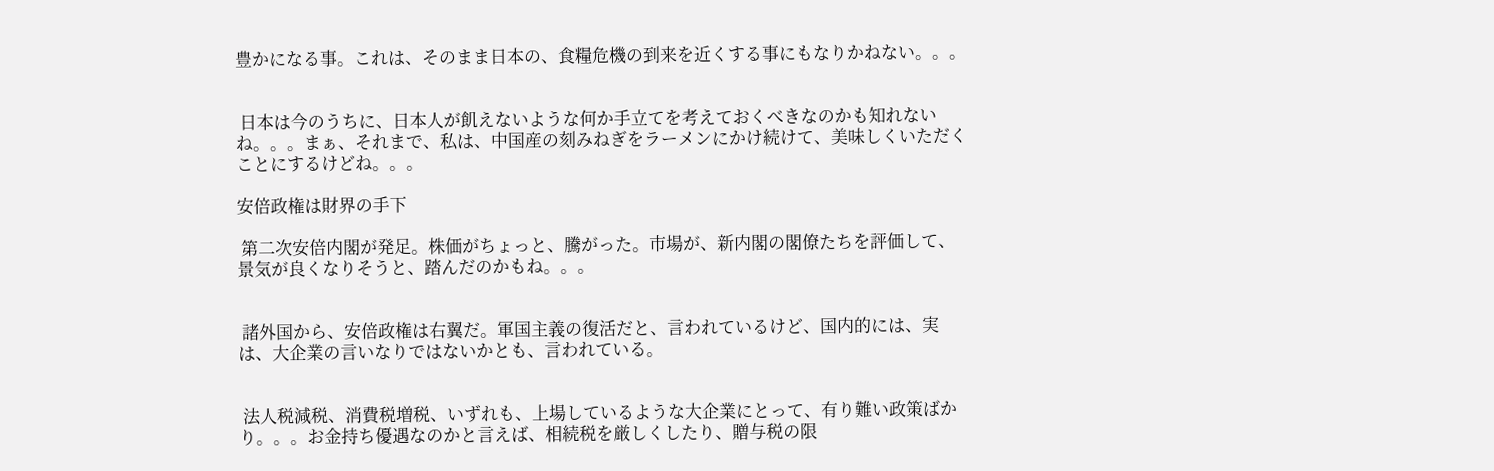豊かになる事。これは、そのまま日本の、食糧危機の到来を近くする事にもなりかねない。。。


 日本は今のうちに、日本人が飢えないような何か手立てを考えておくべきなのかも知れないね。。。まぁ、それまで、私は、中国産の刻みねぎをラーメンにかけ続けて、美味しくいただくことにするけどね。。。

安倍政権は財界の手下

 第二次安倍内閣が発足。株価がちょっと、騰がった。市場が、新内閣の閣僚たちを評価して、景気が良くなりそうと、踏んだのかもね。。。


 諸外国から、安倍政権は右翼だ。軍国主義の復活だと、言われているけど、国内的には、実は、大企業の言いなりではないかとも、言われている。


 法人税減税、消費税増税、いずれも、上場しているような大企業にとって、有り難い政策ばかり。。。お金持ち優遇なのかと言えば、相続税を厳しくしたり、贈与税の限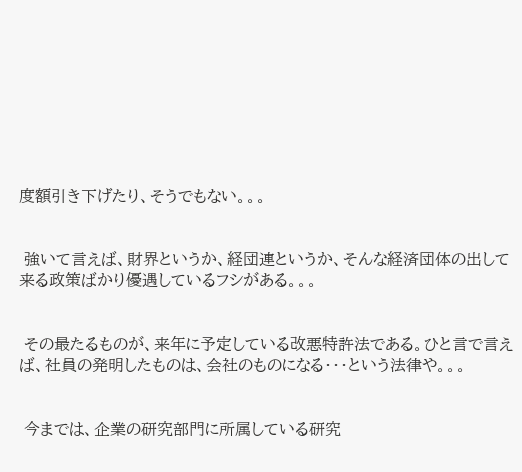度額引き下げたり、そうでもない。。。


 強いて言えば、財界というか、経団連というか、そんな経済団体の出して来る政策ばかり優遇しているフシがある。。。


 その最たるものが、来年に予定している改悪特許法である。ひと言で言えば、社員の発明したものは、会社のものになる・・・という法律や。。。


 今までは、企業の研究部門に所属している研究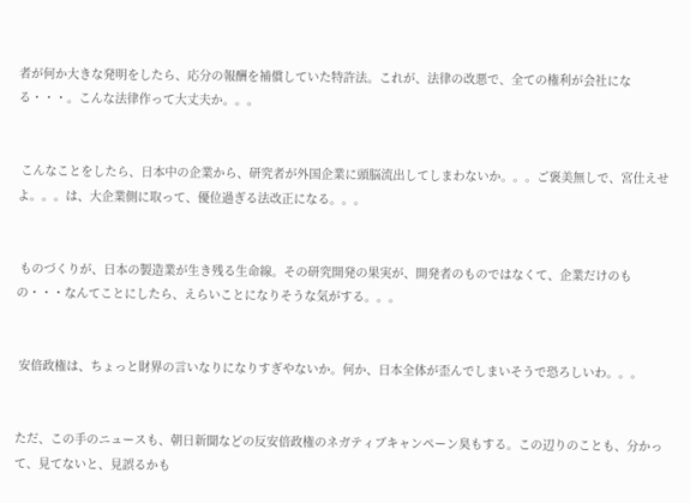者が何か大きな発明をしたら、応分の報酬を補償していた特許法。これが、法律の改悪で、全ての権利が会社になる・・・。こんな法律作って大丈夫か。。。


 こんなことをしたら、日本中の企業から、研究者が外国企業に頭脳流出してしまわないか。。。ご褒美無しで、宮仕えせよ。。。は、大企業側に取って、優位過ぎる法改正になる。。。


 ものづくりが、日本の製造業が生き残る生命線。その研究開発の果実が、開発者のものではなくて、企業だけのもの・・・なんてことにしたら、えらいことになりそうな気がする。。。


 安倍政権は、ちょっと財界の言いなりになりすぎやないか。何か、日本全体が歪んでしまいそうで恐ろしいわ。。。


ただ、この手のニュースも、朝日新聞などの反安倍政権のネガティブキャンペーン臭もする。この辺りのことも、分かって、見てないと、見誤るかも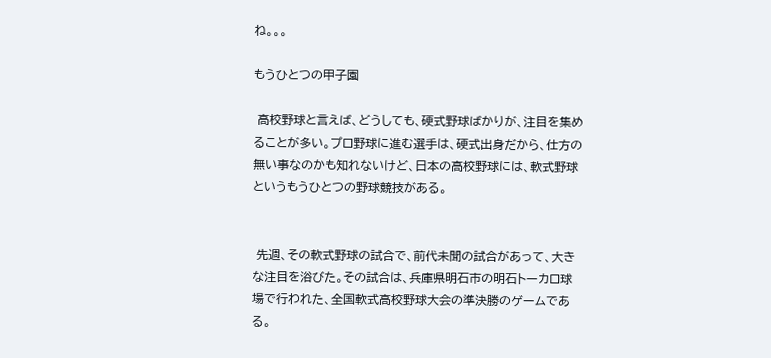ね。。。

もうひとつの甲子園

 高校野球と言えば、どうしても、硬式野球ばかりが、注目を集めることが多い。プロ野球に進む選手は、硬式出身だから、仕方の無い事なのかも知れないけど、日本の高校野球には、軟式野球というもうひとつの野球競技がある。


 先週、その軟式野球の試合で、前代未聞の試合があって、大きな注目を浴びた。その試合は、兵庫県明石市の明石トーカロ球場で行われた、全国軟式高校野球大会の準決勝のゲームである。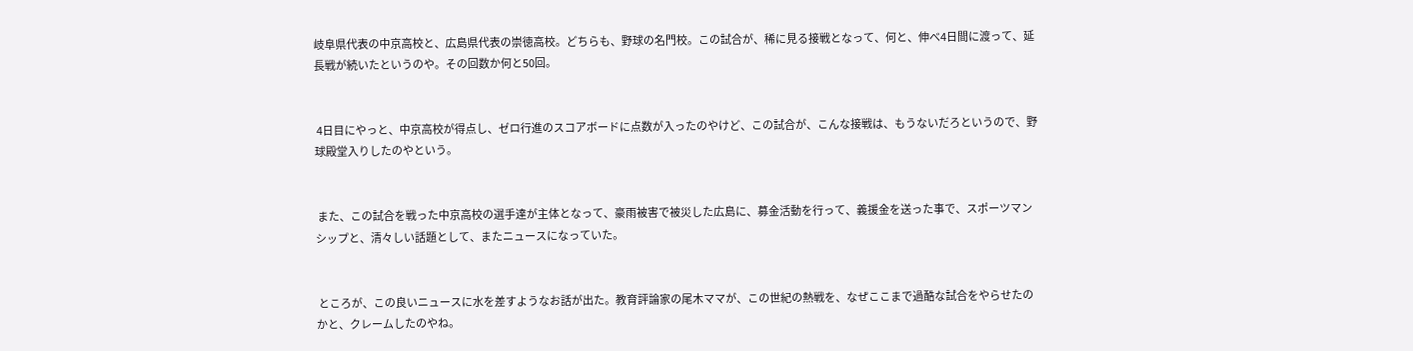岐阜県代表の中京高校と、広島県代表の崇徳高校。どちらも、野球の名門校。この試合が、稀に見る接戦となって、何と、伸べ4日間に渡って、延長戦が続いたというのや。その回数か何と50回。


 4日目にやっと、中京高校が得点し、ゼロ行進のスコアボードに点数が入ったのやけど、この試合が、こんな接戦は、もうないだろというので、野球殿堂入りしたのやという。


 また、この試合を戦った中京高校の選手達が主体となって、豪雨被害で被災した広島に、募金活動を行って、義援金を送った事で、スポーツマンシップと、清々しい話題として、またニュースになっていた。


 ところが、この良いニュースに水を差すようなお話が出た。教育評論家の尾木ママが、この世紀の熱戦を、なぜここまで過酷な試合をやらせたのかと、クレームしたのやね。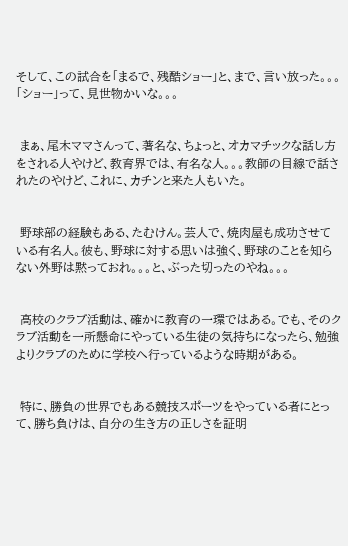そして、この試合を「まるで、残酷ショー」と、まで、言い放った。。。「ショー」って、見世物かいな。。。


 まぁ、尾木ママさんって、著名な、ちょっと、オカマチックな話し方をされる人やけど、教育界では、有名な人。。。教師の目線で話されたのやけど、これに、カチンと来た人もいた。


 野球部の経験もある、たむけん。芸人で、焼肉屋も成功させている有名人。彼も、野球に対する思いは強く、野球のことを知らない外野は黙っておれ。。。と、ぶった切ったのやね。。。


 高校のクラブ活動は、確かに教育の一環ではある。でも、そのクラブ活動を一所懸命にやっている生徒の気持ちになったら、勉強よりクラブのために学校へ行っているような時期がある。


 特に、勝負の世界でもある競技スポーツをやっている者にとって、勝ち負けは、自分の生き方の正しさを証明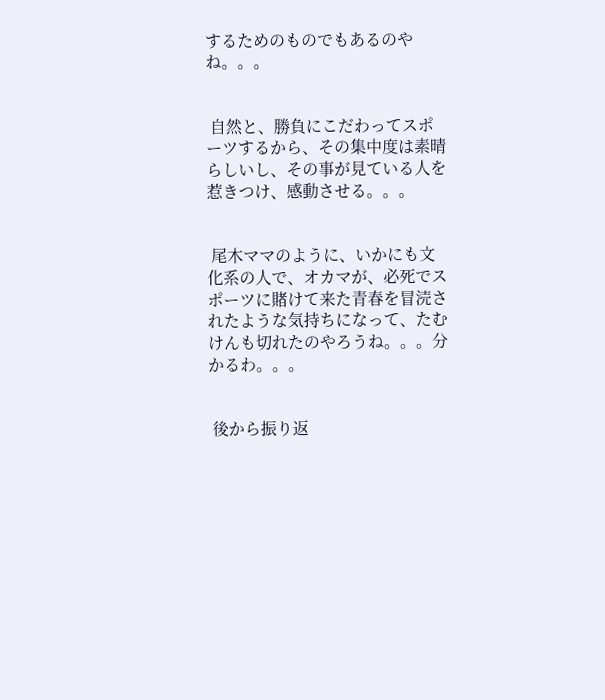するためのものでもあるのやね。。。


 自然と、勝負にこだわってスポーツするから、その集中度は素晴らしいし、その事が見ている人を惹きつけ、感動させる。。。


 尾木ママのように、いかにも文化系の人で、オカマが、必死でスポーツに賭けて来た青春を冒涜されたような気持ちになって、たむけんも切れたのやろうね。。。分かるわ。。。


 後から振り返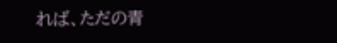れば、ただの青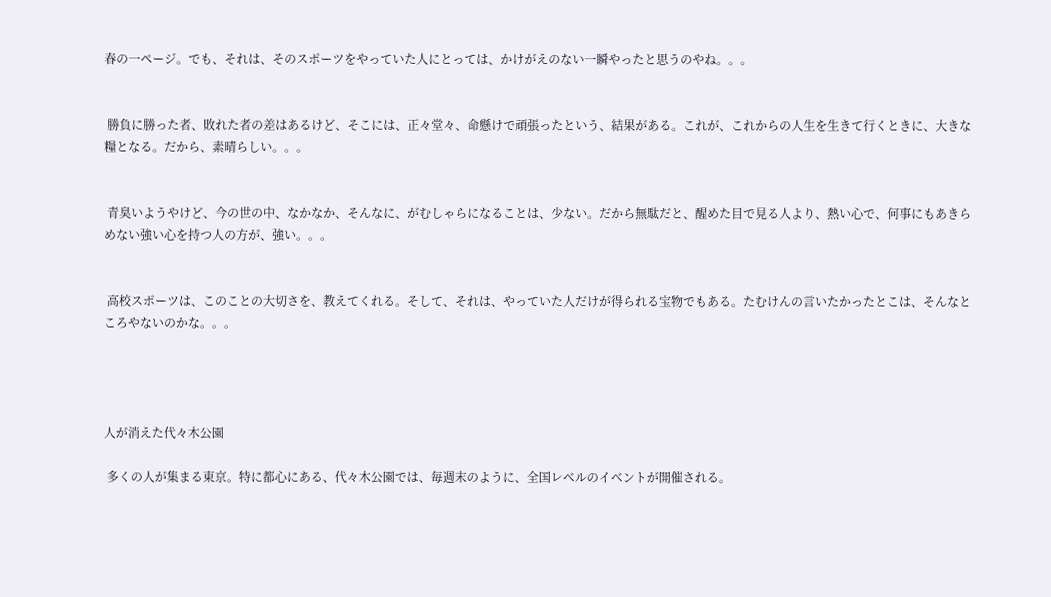春の一ページ。でも、それは、そのスポーツをやっていた人にとっては、かけがえのない一瞬やったと思うのやね。。。


 勝負に勝った者、敗れた者の差はあるけど、そこには、正々堂々、命懸けで頑張ったという、結果がある。これが、これからの人生を生きて行くときに、大きな糧となる。だから、素晴らしい。。。


 青臭いようやけど、今の世の中、なかなか、そんなに、がむしゃらになることは、少ない。だから無駄だと、醒めた目で見る人より、熱い心で、何事にもあきらめない強い心を持つ人の方が、強い。。。


 高校スポーツは、このことの大切さを、教えてくれる。そして、それは、やっていた人だけが得られる宝物でもある。たむけんの言いたかったとこは、そんなところやないのかな。。。




人が消えた代々木公園

 多くの人が集まる東京。特に都心にある、代々木公園では、毎週末のように、全国レベルのイベントが開催される。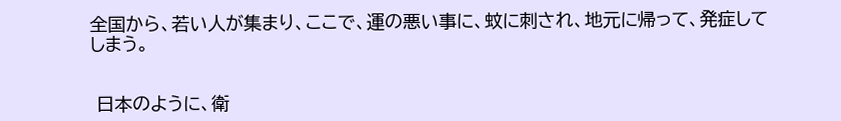全国から、若い人が集まり、ここで、運の悪い事に、蚊に刺され、地元に帰って、発症してしまう。


 日本のように、衛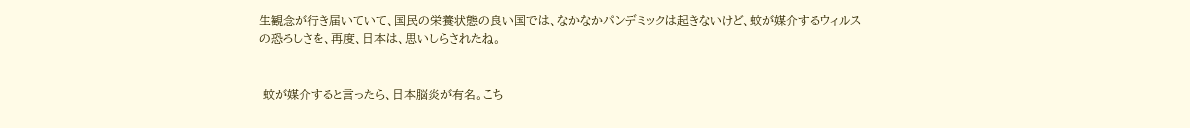生観念が行き届いていて、国民の栄養状態の良い国では、なかなかパンデミックは起きないけど、蚊が媒介するウィルスの恐ろしさを、再度、日本は、思いしらされたね。


 蚊が媒介すると言ったら、日本脳炎が有名。こち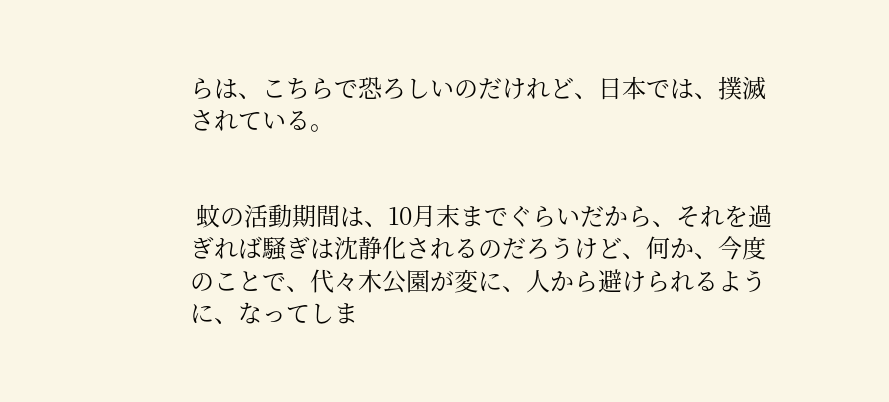らは、こちらで恐ろしいのだけれど、日本では、撲滅されている。


 蚊の活動期間は、10月末までぐらいだから、それを過ぎれば騒ぎは沈静化されるのだろうけど、何か、今度のことで、代々木公園が変に、人から避けられるように、なってしま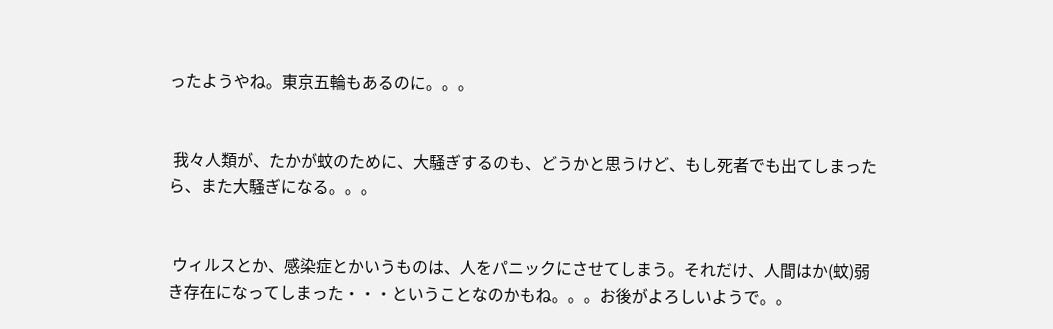ったようやね。東京五輪もあるのに。。。


 我々人類が、たかが蚊のために、大騒ぎするのも、どうかと思うけど、もし死者でも出てしまったら、また大騒ぎになる。。。


 ウィルスとか、感染症とかいうものは、人をパニックにさせてしまう。それだけ、人間はか(蚊)弱き存在になってしまった・・・ということなのかもね。。。お後がよろしいようで。。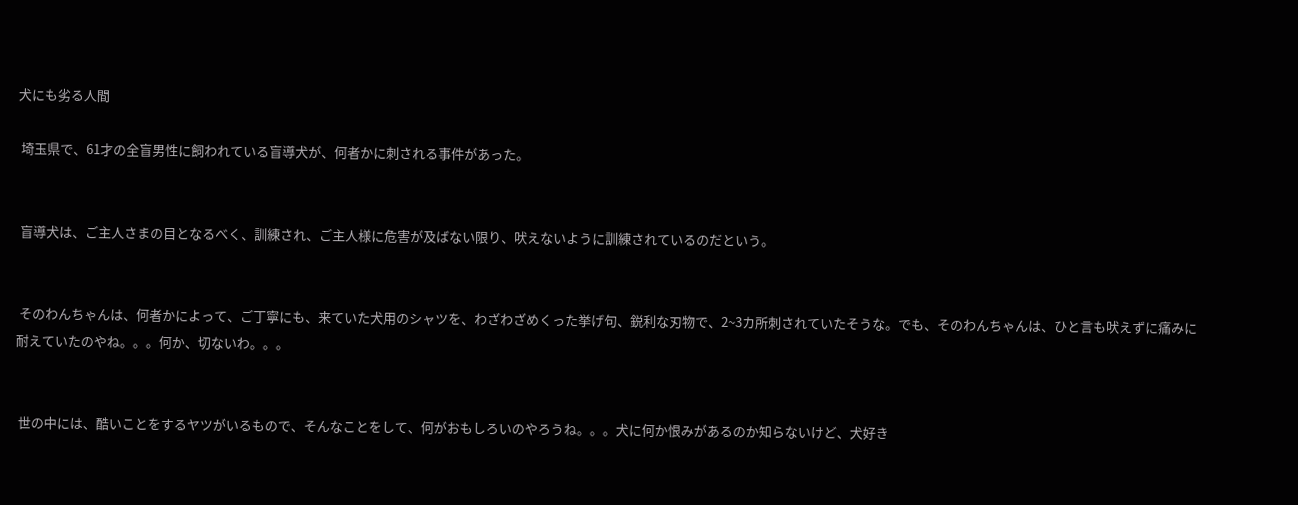犬にも劣る人間

 埼玉県で、61才の全盲男性に飼われている盲導犬が、何者かに刺される事件があった。


 盲導犬は、ご主人さまの目となるべく、訓練され、ご主人様に危害が及ばない限り、吠えないように訓練されているのだという。


 そのわんちゃんは、何者かによって、ご丁寧にも、来ていた犬用のシャツを、わざわざめくった挙げ句、鋭利な刃物で、2~3カ所刺されていたそうな。でも、そのわんちゃんは、ひと言も吠えずに痛みに耐えていたのやね。。。何か、切ないわ。。。


 世の中には、酷いことをするヤツがいるもので、そんなことをして、何がおもしろいのやろうね。。。犬に何か恨みがあるのか知らないけど、犬好き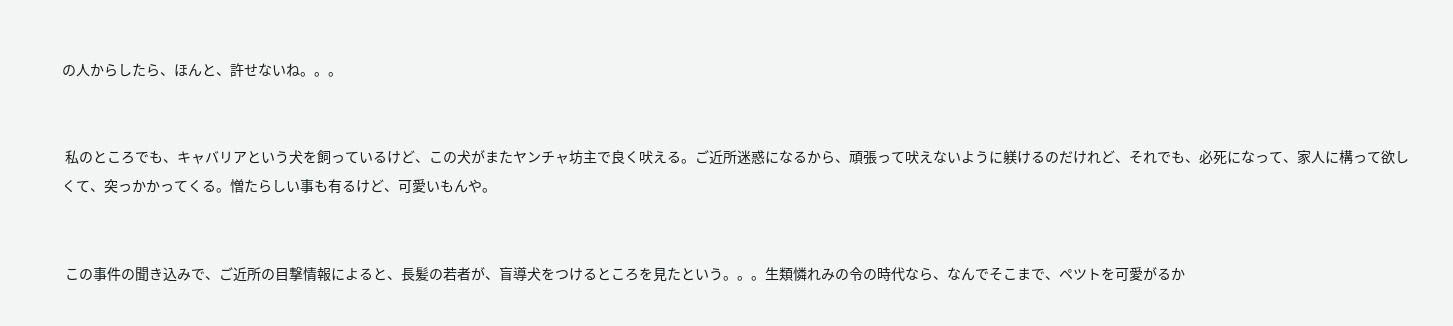の人からしたら、ほんと、許せないね。。。


 私のところでも、キャバリアという犬を飼っているけど、この犬がまたヤンチャ坊主で良く吠える。ご近所迷惑になるから、頑張って吠えないように躾けるのだけれど、それでも、必死になって、家人に構って欲しくて、突っかかってくる。憎たらしい事も有るけど、可愛いもんや。


 この事件の聞き込みで、ご近所の目撃情報によると、長髪の若者が、盲導犬をつけるところを見たという。。。生類憐れみの令の時代なら、なんでそこまで、ペツトを可愛がるか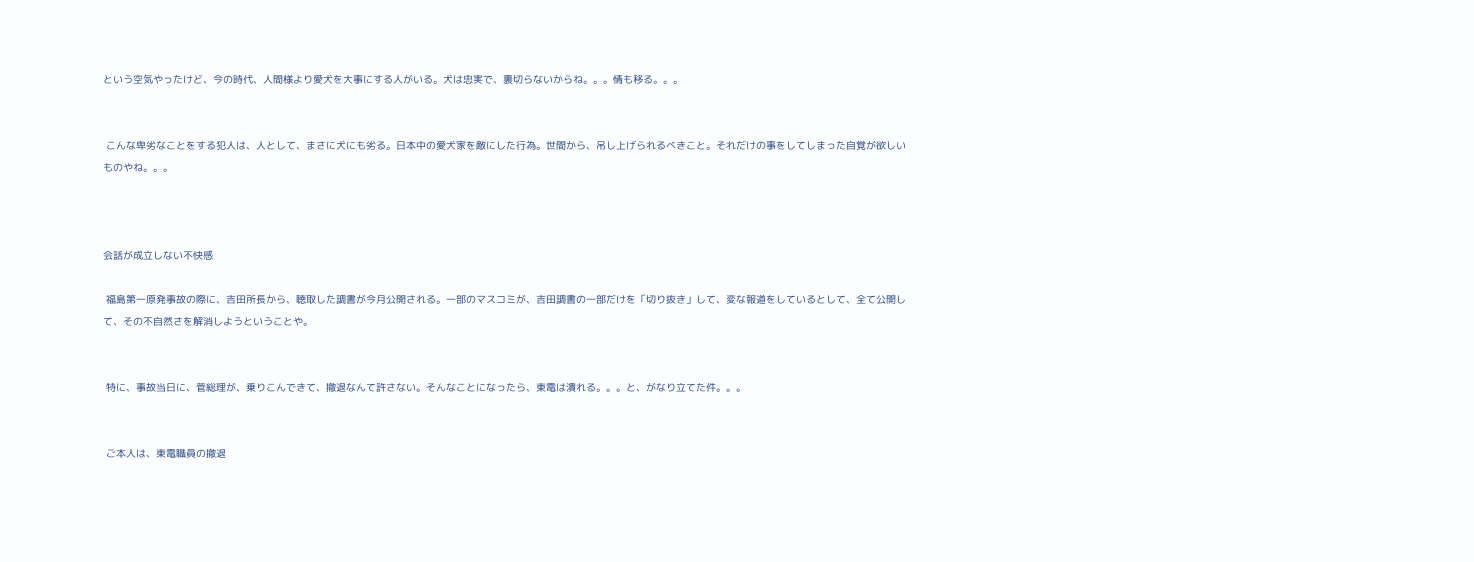という空気やったけど、今の時代、人間様より愛犬を大事にする人がいる。犬は忠実で、裏切らないからね。。。情も移る。。。


 こんな卑劣なことをする犯人は、人として、まさに犬にも劣る。日本中の愛犬家を敵にした行為。世間から、吊し上げられるべきこと。それだけの事をしてしまった自覚が欲しいものやね。。。



会話が成立しない不快感

 福島第一原発事故の際に、吉田所長から、聴取した調書が今月公開される。一部のマスコミが、吉田調書の一部だけを「切り抜き」して、変な報道をしているとして、全て公開して、その不自然さを解消しようということや。


 特に、事故当日に、菅総理が、乗りこんできて、撤退なんて許さない。そんなことになったら、東電は潰れる。。。と、がなり立てた件。。。


 ご本人は、東電職員の撤退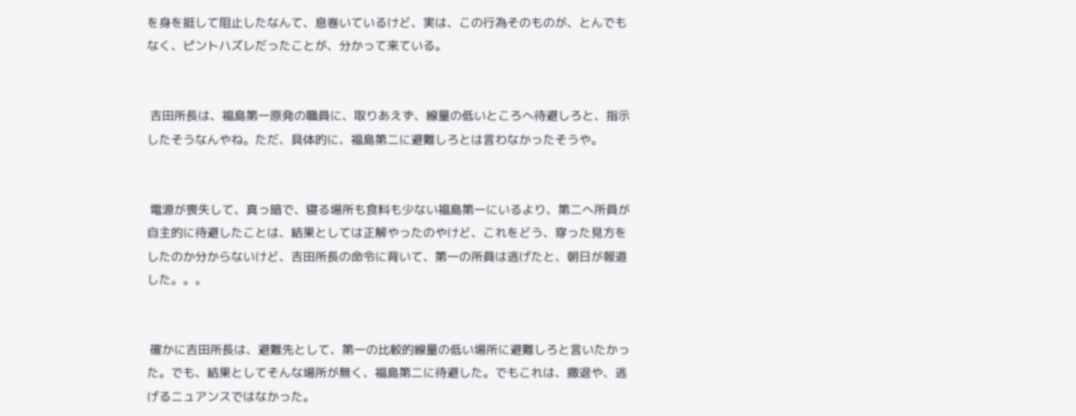を身を挺して阻止したなんて、息巻いているけど、実は、この行為そのものが、とんでもなく、ピントハズレだったことが、分かって来ている。


 吉田所長は、福島第一原発の職員に、取りあえず、線量の低いところへ待避しろと、指示したそうなんやね。ただ、具体的に、福島第二に避難しろとは言わなかったそうや。


 電源が喪失して、真っ暗で、寝る場所も食料も少ない福島第一にいるより、第二へ所員が自主的に待避したことは、結果としては正解やったのやけど、これをどう、穿った見方をしたのか分からないけど、吉田所長の命令に背いて、第一の所員は逃げたと、朝日が報道した。。。


 確かに吉田所長は、避難先として、第一の比較的線量の低い場所に避難しろと言いたかった。でも、結果としてそんな場所が無く、福島第二に待避した。でもこれは、撤退や、逃げるニュアンスではなかった。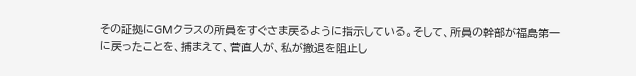その証拠にGMクラスの所員をすぐさま戻るように指示している。そして、所員の幹部が福島第一に戻ったことを、捕まえて、菅直人が、私が撤退を阻止し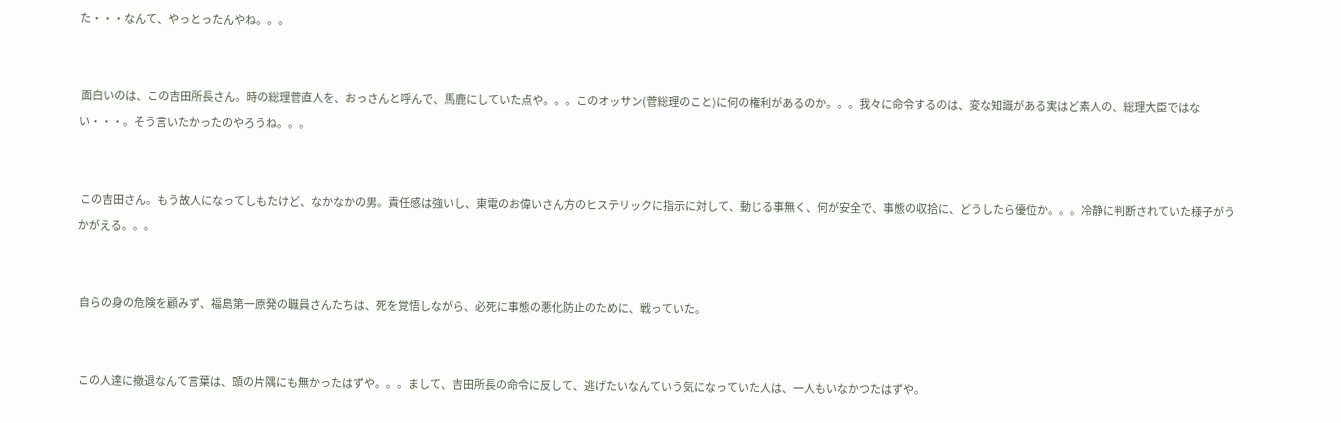た・・・なんて、やっとったんやね。。。


 面白いのは、この吉田所長さん。時の総理菅直人を、おっさんと呼んで、馬鹿にしていた点や。。。このオッサン(菅総理のこと)に何の権利があるのか。。。我々に命令するのは、変な知識がある実はど素人の、総理大臣ではない・・・。そう言いたかったのやろうね。。。


 この吉田さん。もう故人になってしもたけど、なかなかの男。責任感は強いし、東電のお偉いさん方のヒステリックに指示に対して、動じる事無く、何が安全で、事態の収拾に、どうしたら優位か。。。冷静に判断されていた様子がうかがえる。。。


 自らの身の危険を顧みず、福島第一原発の職員さんたちは、死を覚悟しながら、必死に事態の悪化防止のために、戦っていた。


 この人達に撤退なんて言葉は、頭の片隅にも無かったはずや。。。まして、吉田所長の命令に反して、逃げたいなんていう気になっていた人は、一人もいなかつたはずや。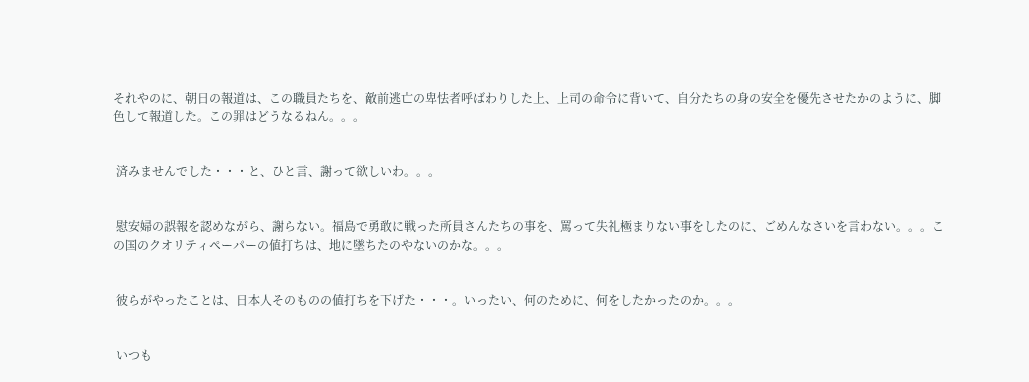それやのに、朝日の報道は、この職員たちを、敵前逃亡の卑怯者呼ばわりした上、上司の命令に背いて、自分たちの身の安全を優先させたかのように、脚色して報道した。この罪はどうなるねん。。。


 済みませんでした・・・と、ひと言、謝って欲しいわ。。。


 慰安婦の誤報を認めながら、謝らない。福島で勇敢に戦った所員さんたちの事を、罵って失礼極まりない事をしたのに、ごめんなさいを言わない。。。この国のクオリティペーパーの値打ちは、地に墜ちたのやないのかな。。。


 彼らがやったことは、日本人そのものの値打ちを下げた・・・。いったい、何のために、何をしたかったのか。。。


 いつも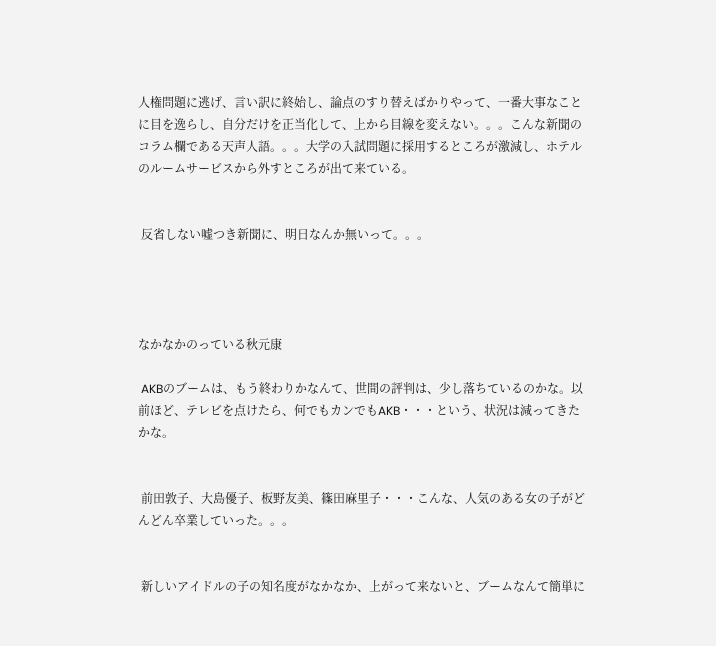人権問題に逃げ、言い訳に終始し、論点のすり替えばかりやって、一番大事なことに目を逸らし、自分だけを正当化して、上から目線を変えない。。。こんな新聞のコラム欄である天声人語。。。大学の入試問題に採用するところが激減し、ホテルのルームサービスから外すところが出て来ている。


 反省しない嘘つき新聞に、明日なんか無いって。。。




なかなかのっている秋元康

 AKBのブームは、もう終わりかなんて、世間の評判は、少し落ちているのかな。以前ほど、テレビを点けたら、何でもカンでもAKB・・・という、状況は減ってきたかな。


 前田敦子、大島優子、板野友美、篠田麻里子・・・こんな、人気のある女の子がどんどん卒業していった。。。


 新しいアイドルの子の知名度がなかなか、上がって来ないと、ブームなんて簡単に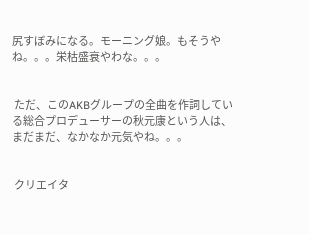尻すぼみになる。モーニング娘。もそうやね。。。栄枯盛衰やわな。。。


 ただ、このAKBグループの全曲を作詞している総合プロデューサーの秋元康という人は、まだまだ、なかなか元気やね。。。


 クリエイタ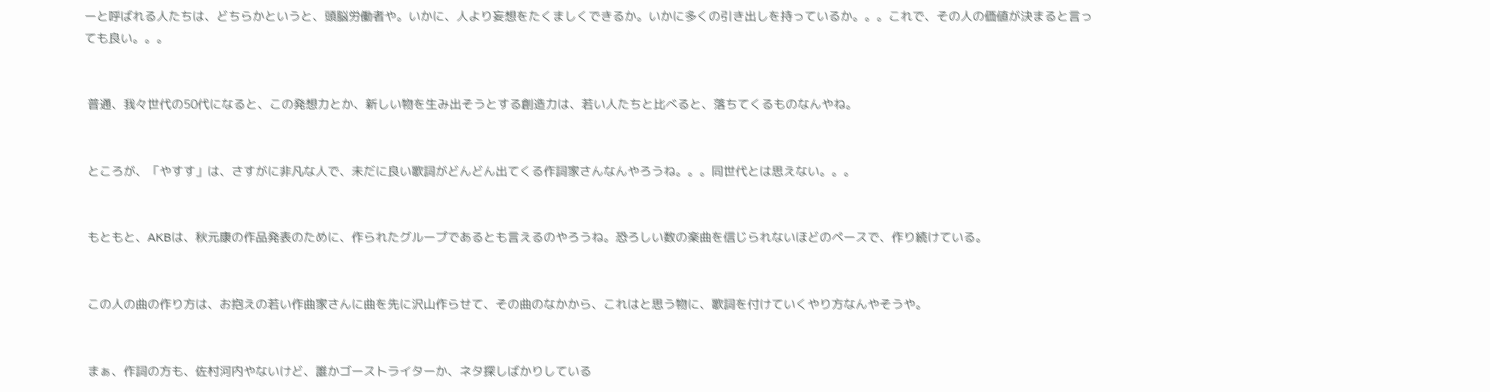ーと呼ばれる人たちは、どちらかというと、頭脳労働者や。いかに、人より妄想をたくましくできるか。いかに多くの引き出しを持っているか。。。これで、その人の価値が決まると言っても良い。。。


 普通、我々世代の50代になると、この発想力とか、新しい物を生み出そうとする創造力は、若い人たちと比べると、落ちてくるものなんやね。


 ところが、「やすす」は、さすがに非凡な人で、未だに良い歌詞がどんどん出てくる作詞家さんなんやろうね。。。同世代とは思えない。。。


 もともと、AKBは、秋元康の作品発表のために、作られたグループであるとも言えるのやろうね。恐ろしい数の楽曲を信じられないほどのペースで、作り続けている。


 この人の曲の作り方は、お抱えの若い作曲家さんに曲を先に沢山作らせて、その曲のなかから、これはと思う物に、歌詞を付けていくやり方なんやそうや。


 まぁ、作詞の方も、佐村河内やないけど、誰かゴーストライターか、ネタ探しばかりしている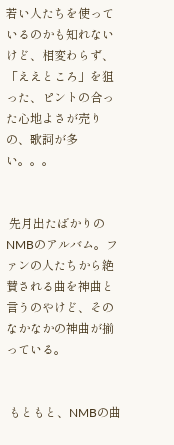若い人たちを使っているのかも知れないけど、相変わらず、「ええところ」を狙った、ピントの合った心地よさが売りの、歌詞が多い。。。


 先月出たばかりのNMBのアルバム。ファンの人たちから絶賛される曲を神曲と言うのやけど、そのなかなかの神曲が揃っている。


 もともと、NMBの曲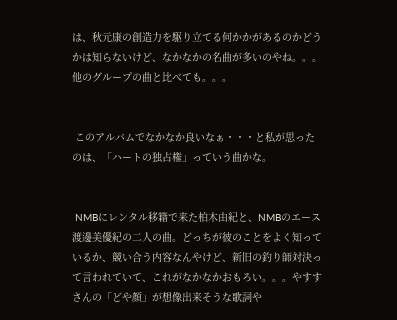は、秋元康の創造力を駆り立てる何かかがあるのかどうかは知らないけど、なかなかの名曲が多いのやね。。。他のグループの曲と比べても。。。


 このアルバムでなかなか良いなぁ・・・と私が思ったのは、「ハートの独占権」っていう曲かな。


 NMBにレンタル移籍で来た柏木由紀と、NMBのエース渡邊美優紀の二人の曲。どっちが彼のことをよく知っているか、競い合う内容なんやけど、新旧の釣り師対決って言われていて、これがなかなかおもろい。。。やすすさんの「どや顔」が想像出来そうな歌詞や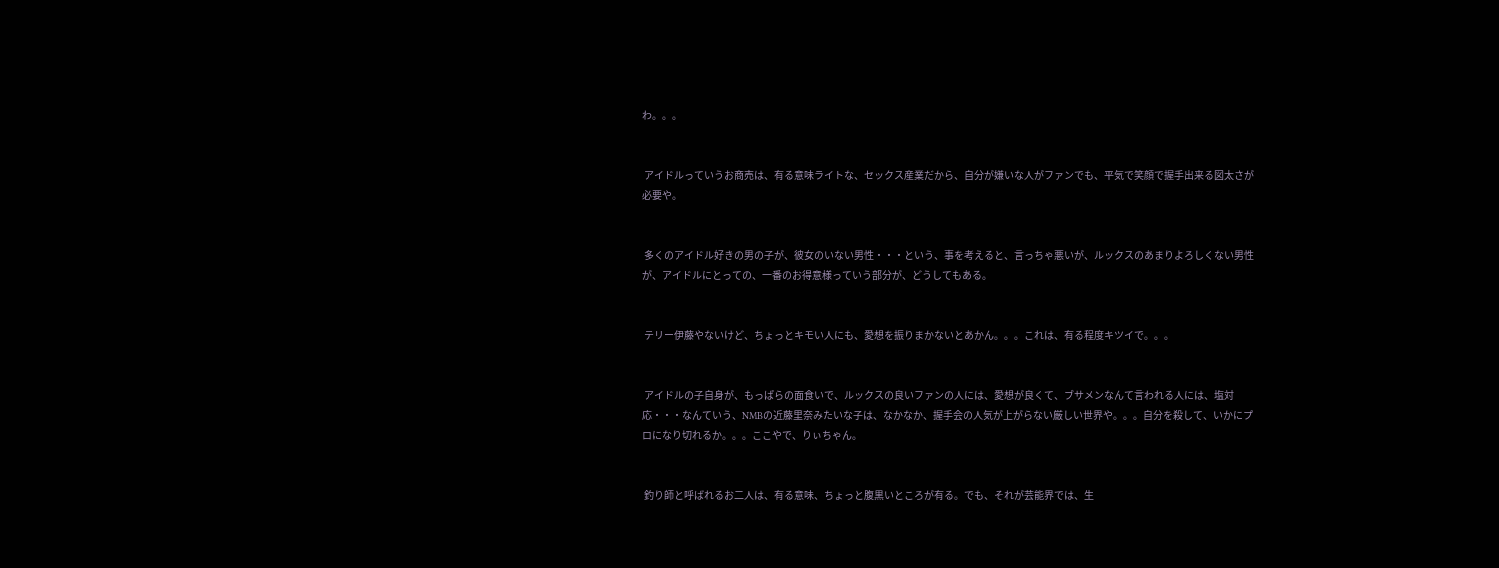わ。。。


 アイドルっていうお商売は、有る意味ライトな、セックス産業だから、自分が嫌いな人がファンでも、平気で笑顔で握手出来る図太さが必要や。


 多くのアイドル好きの男の子が、彼女のいない男性・・・という、事を考えると、言っちゃ悪いが、ルックスのあまりよろしくない男性が、アイドルにとっての、一番のお得意様っていう部分が、どうしてもある。


 テリー伊藤やないけど、ちょっとキモい人にも、愛想を振りまかないとあかん。。。これは、有る程度キツイで。。。


 アイドルの子自身が、もっぱらの面食いで、ルックスの良いファンの人には、愛想が良くて、ブサメンなんて言われる人には、塩対応・・・なんていう、NMBの近藤里奈みたいな子は、なかなか、握手会の人気が上がらない厳しい世界や。。。自分を殺して、いかにプロになり切れるか。。。ここやで、りぃちゃん。


 釣り師と呼ばれるお二人は、有る意味、ちょっと腹黒いところが有る。でも、それが芸能界では、生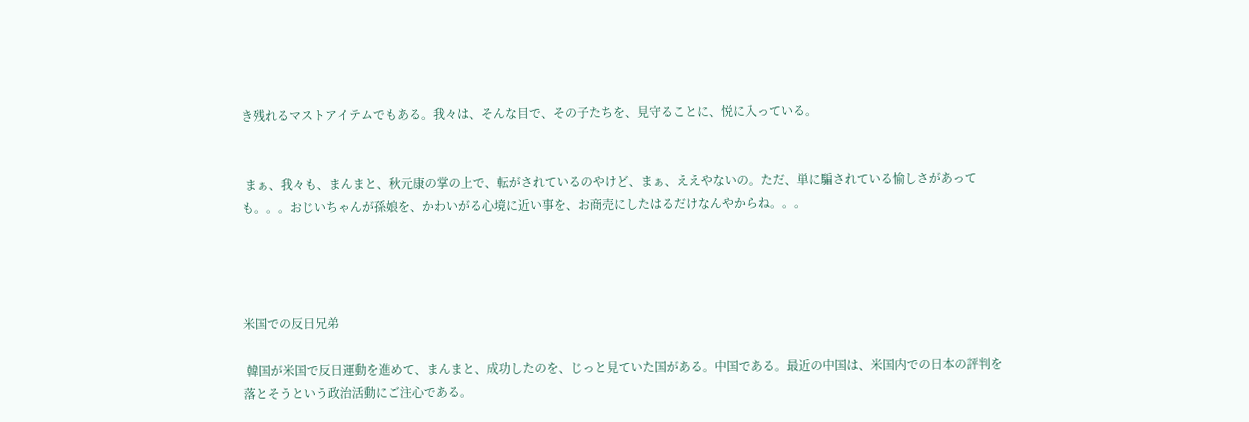き残れるマストアイテムでもある。我々は、そんな目で、その子たちを、見守ることに、悦に入っている。


 まぁ、我々も、まんまと、秋元康の掌の上で、転がされているのやけど、まぁ、ええやないの。ただ、単に騙されている愉しさがあっても。。。おじいちゃんが孫娘を、かわいがる心境に近い事を、お商売にしたはるだけなんやからね。。。




米国での反日兄弟

 韓国が米国で反日運動を進めて、まんまと、成功したのを、じっと見ていた国がある。中国である。最近の中国は、米国内での日本の評判を落とそうという政治活動にご注心である。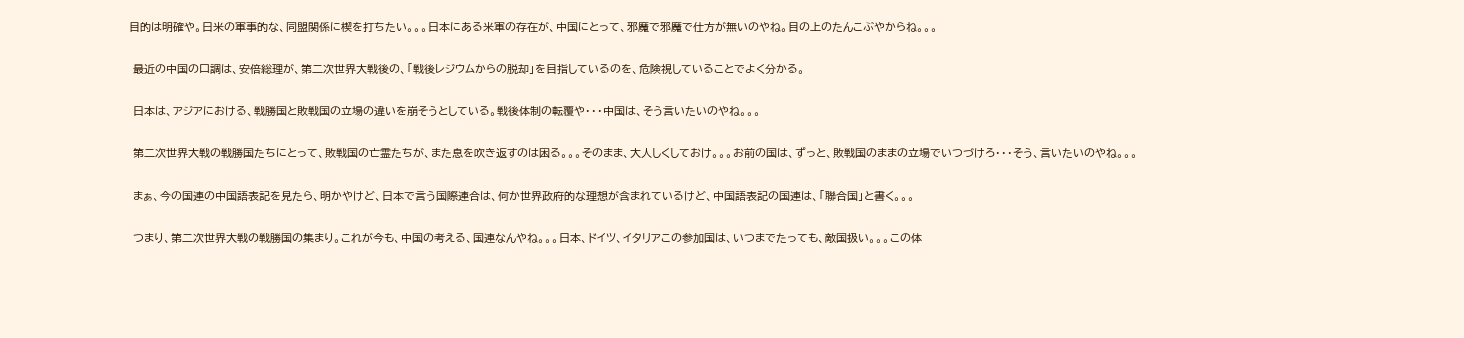目的は明確や。日米の軍事的な、同盟関係に楔を打ちたい。。。日本にある米軍の存在が、中国にとって、邪魔で邪魔で仕方が無いのやね。目の上のたんこぶやからね。。。


 最近の中国の口調は、安倍総理が、第二次世界大戦後の、「戦後レジウムからの脱却」を目指しているのを、危険視していることでよく分かる。


 日本は、アジアにおける、戦勝国と敗戦国の立場の違いを崩そうとしている。戦後体制の転覆や・・・中国は、そう言いたいのやね。。。


 第二次世界大戦の戦勝国たちにとって、敗戦国の亡霊たちが、また息を吹き返すのは困る。。。そのまま、大人しくしておけ。。。お前の国は、ずっと、敗戦国のままの立場でいつづけろ・・・そう、言いたいのやね。。。


 まぁ、今の国連の中国語表記を見たら、明かやけど、日本で言う国際連合は、何か世界政府的な理想が含まれているけど、中国語表記の国連は、「聯合国」と書く。。。


 つまり、第二次世界大戦の戦勝国の集まり。これが今も、中国の考える、国連なんやね。。。日本、ドイツ、イタリアこの参加国は、いつまでたっても、敵国扱い。。。この体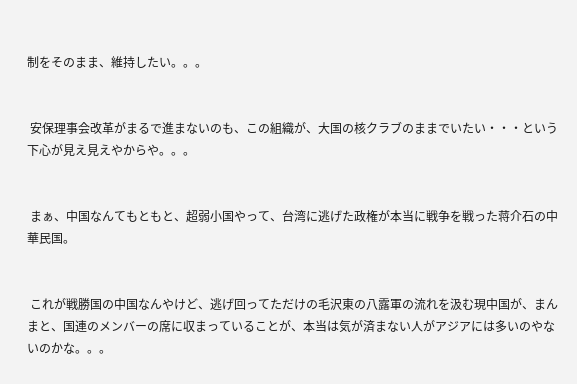制をそのまま、維持したい。。。


 安保理事会改革がまるで進まないのも、この組織が、大国の核クラブのままでいたい・・・という下心が見え見えやからや。。。


 まぁ、中国なんてもともと、超弱小国やって、台湾に逃げた政権が本当に戦争を戦った蒋介石の中華民国。


 これが戦勝国の中国なんやけど、逃げ回ってただけの毛沢東の八露軍の流れを汲む現中国が、まんまと、国連のメンバーの席に収まっていることが、本当は気が済まない人がアジアには多いのやないのかな。。。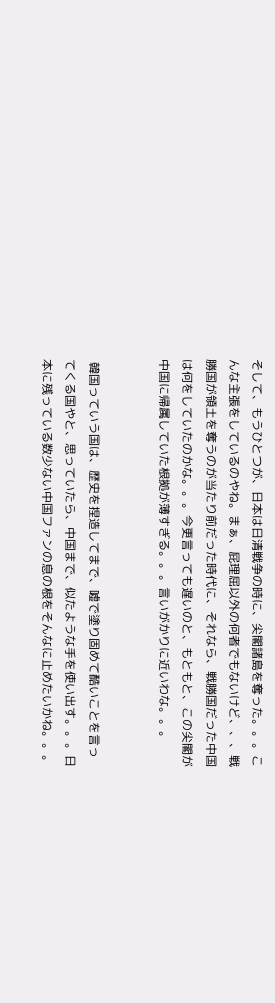そして、もうひとつが、日本は日清戦争の時に、尖閣諸島を奪った。。。こんな主張をしているのやね。まぁ、屁理屈以外の何者でもないけど、、、戦勝国が領土を奪うのが当たり前だった時代に、それなら、戦勝国だった中国は何をしていたのかな。。。今更言っても遅いのと、もともと、この尖閣が中国に帰属していた根拠が薄すぎる。。。言いがかりに近いわな。。。


 韓国っていう国は、歴史を捏造してまで、嘘で塗り固めて酷いことを言ってくる国やと、思っていたら、中国まで、似たような手を使い出す。。。日本に残っている数少ない中国ファンの息の根をそんなに止めたいかね。。。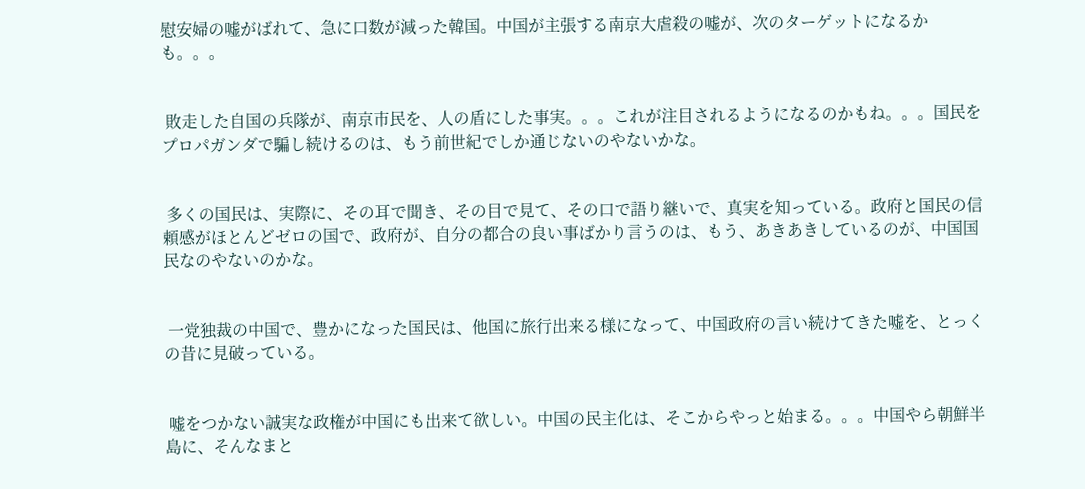慰安婦の嘘がばれて、急に口数が減った韓国。中国が主張する南京大虐殺の嘘が、次のターゲットになるかも。。。


 敗走した自国の兵隊が、南京市民を、人の盾にした事実。。。これが注目されるようになるのかもね。。。国民をプロパガンダで騙し続けるのは、もう前世紀でしか通じないのやないかな。


 多くの国民は、実際に、その耳で聞き、その目で見て、その口で語り継いで、真実を知っている。政府と国民の信頼感がほとんどゼロの国で、政府が、自分の都合の良い事ばかり言うのは、もう、あきあきしているのが、中国国民なのやないのかな。


 一党独裁の中国で、豊かになった国民は、他国に旅行出来る様になって、中国政府の言い続けてきた嘘を、とっくの昔に見破っている。


 嘘をつかない誠実な政権が中国にも出来て欲しい。中国の民主化は、そこからやっと始まる。。。中国やら朝鮮半島に、そんなまと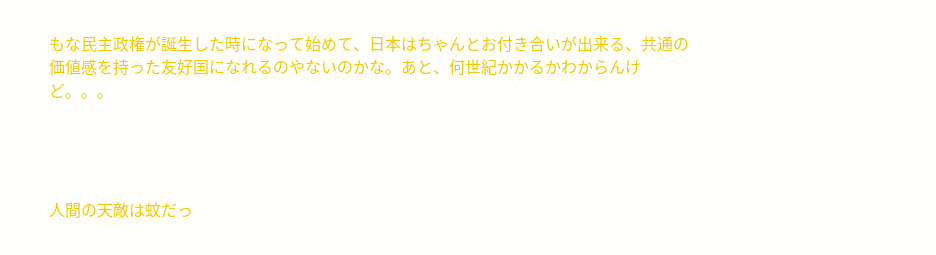もな民主政権が誕生した時になって始めて、日本はちゃんとお付き合いが出来る、共通の価値感を持った友好国になれるのやないのかな。あと、何世紀かかるかわからんけど。。。




人間の天敵は蚊だっ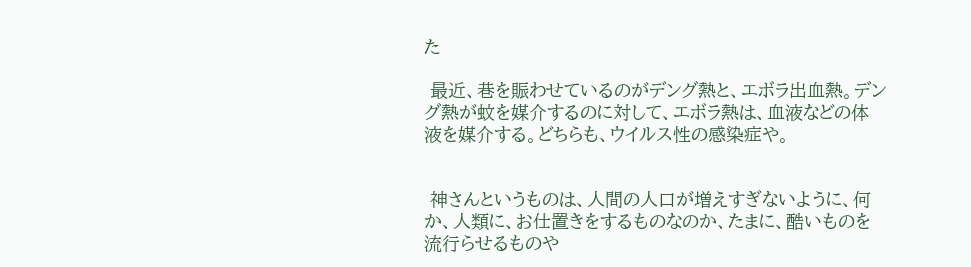た

 最近、巷を賑わせているのがデング熱と、エボラ出血熱。デング熱が蚊を媒介するのに対して、エボラ熱は、血液などの体液を媒介する。どちらも、ウイルス性の感染症や。


 神さんというものは、人間の人口が増えすぎないように、何か、人類に、お仕置きをするものなのか、たまに、酷いものを流行らせるものや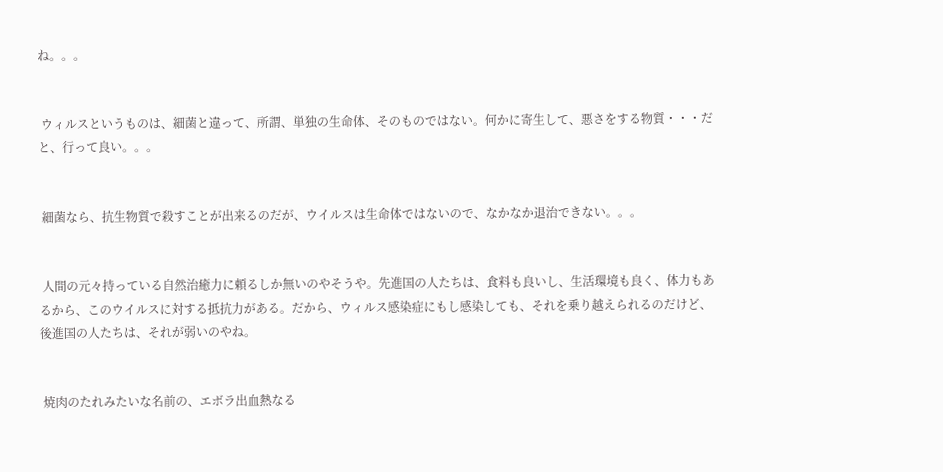ね。。。


 ウィルスというものは、細菌と違って、所謂、単独の生命体、そのものではない。何かに寄生して、悪さをする物質・・・だと、行って良い。。。


 細菌なら、抗生物質で殺すことが出来るのだが、ウイルスは生命体ではないので、なかなか退治できない。。。


 人間の元々持っている自然治癒力に頼るしか無いのやそうや。先進国の人たちは、食料も良いし、生活環境も良く、体力もあるから、このウイルスに対する抵抗力がある。だから、ウィルス感染症にもし感染しても、それを乗り越えられるのだけど、後進国の人たちは、それが弱いのやね。


 焼肉のたれみたいな名前の、エボラ出血熱なる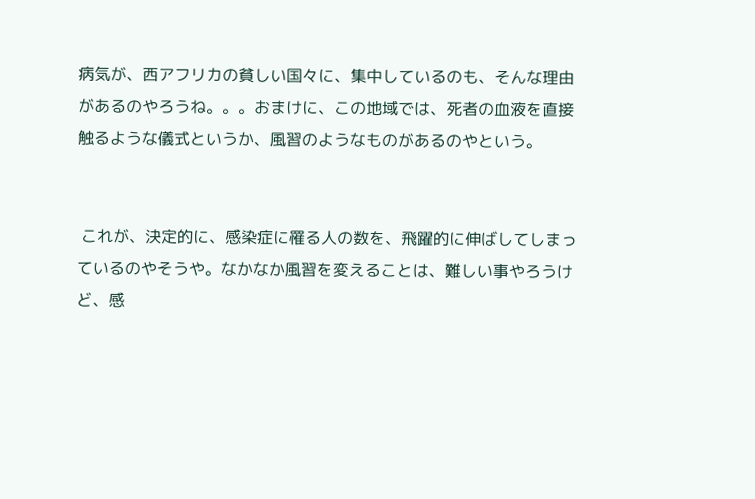病気が、西アフリカの貧しい国々に、集中しているのも、そんな理由があるのやろうね。。。おまけに、この地域では、死者の血液を直接触るような儀式というか、風習のようなものがあるのやという。


 これが、決定的に、感染症に罹る人の数を、飛躍的に伸ばしてしまっているのやそうや。なかなか風習を変えることは、難しい事やろうけど、感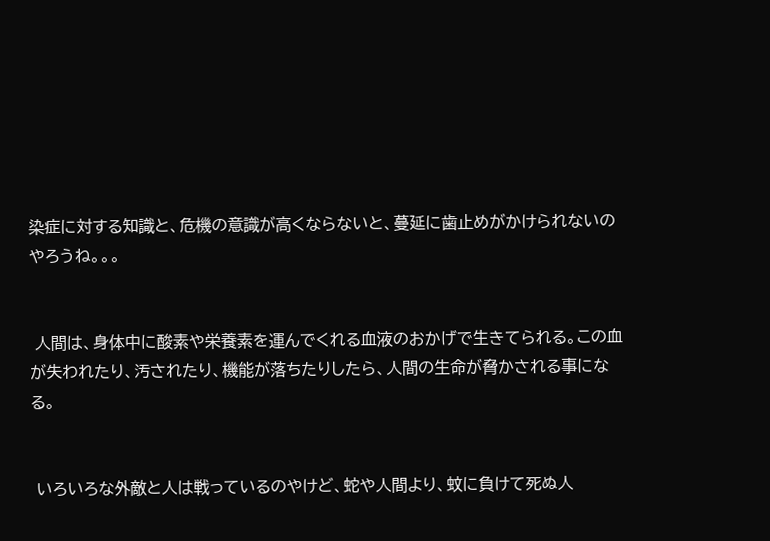染症に対する知識と、危機の意識が高くならないと、蔓延に歯止めがかけられないのやろうね。。。


 人間は、身体中に酸素や栄養素を運んでくれる血液のおかげで生きてられる。この血が失われたり、汚されたり、機能が落ちたりしたら、人間の生命が脅かされる事になる。


 いろいろな外敵と人は戦っているのやけど、蛇や人間より、蚊に負けて死ぬ人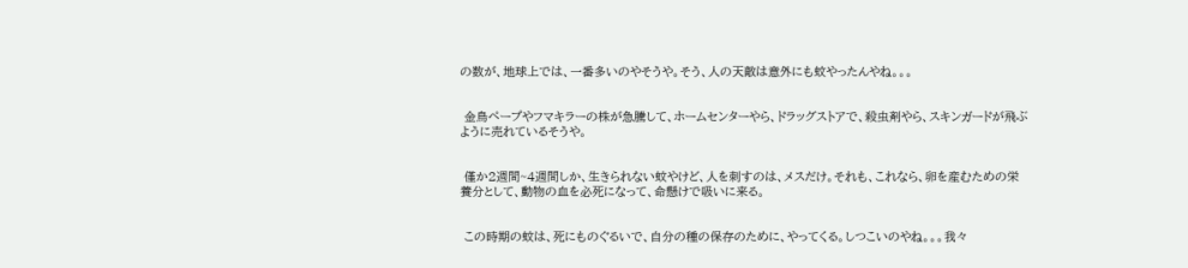の数が、地球上では、一番多いのやそうや。そう、人の天敵は意外にも蚊やったんやね。。。


 金鳥ペープやフマキラーの株が急騰して、ホームセンターやら、ドラッグストアで、殺虫剤やら、スキンガードが飛ぶように売れているそうや。


 僅か2週間~4週間しか、生きられない蚊やけど、人を刺すのは、メスだけ。それも、これなら、卵を産むための栄養分として、動物の血を必死になって、命懸けで吸いに来る。


 この時期の蚊は、死にものぐるいで、自分の種の保存のために、やってくる。しつこいのやね。。。我々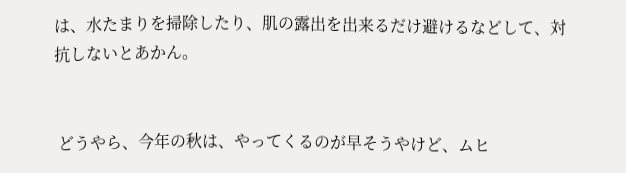は、水たまりを掃除したり、肌の露出を出来るだけ避けるなどして、対抗しないとあかん。


 どうやら、今年の秋は、やってくるのが早そうやけど、ムヒ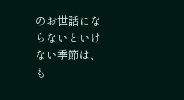のお世話にならないといけない季節は、も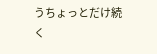うちょっとだけ続く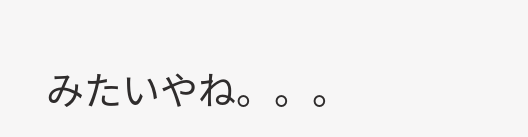みたいやね。。。